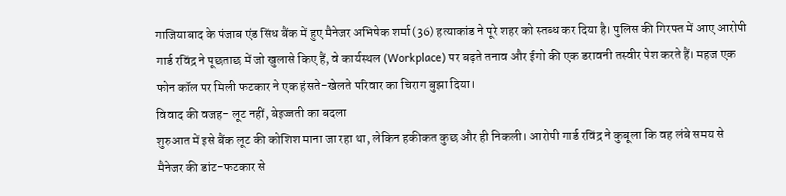गाजियाबाद के पंजाब एंड सिंध बैंक में हुए मैनेजर अभिषेक शर्मा (36) हत्याकांड ने पूरे शहर को स्तब्ध कर दिया है। पुलिस की गिरफ्त में आए आरोपी गार्ड रविंद्र ने पूछताछ में जो खुलासे किए हैं, वे कार्यस्थल (Workplace) पर बढ़ते तनाव और ईगो की एक डरावनी तस्वीर पेश करते हैं। महज एक फोन कॉल पर मिली फटकार ने एक हंसते-खेलते परिवार का चिराग बुझा दिया।
विवाद की वजह- लूट नहीं, बेइज्जती का बदला
शुरुआत में इसे बैंक लूट की कोशिश माना जा रहा था, लेकिन हकीकत कुछ और ही निकली। आरोपी गार्ड रविंद्र ने कुबूला कि वह लंबे समय से मैनेजर की डांट-फटकार से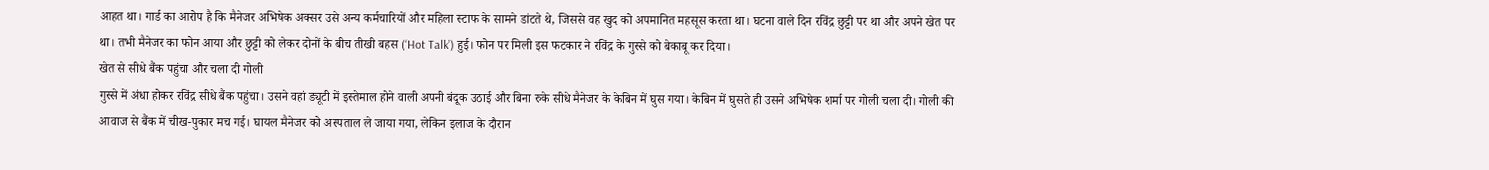आहत था। गार्ड का आरोप है कि मैनेजर अभिषेक अक्सर उसे अन्य कर्मचारियों और महिला स्टाफ के सामने डांटते थे, जिससे वह खुद को अपमानित महसूस करता था। घटना वाले दिन रविंद्र छुट्टी पर था और अपने खेत पर था। तभी मैनेजर का फोन आया और छुट्टी को लेकर दोनों के बीच तीखी बहस (‘Hot Talk’) हुई। फोन पर मिली इस फटकार ने रविंद्र के गुस्से को बेकाबू कर दिया।
खेत से सीधे बैंक पहुंचा और चला दी गोली
गुस्से में अंधा होकर रविंद्र सीधे बैंक पहुंचा। उसने वहां ड्यूटी में इस्तेमाल होने वाली अपनी बंदूक उठाई और बिना रुके सीधे मैनेजर के केबिन में घुस गया। केबिन में घुसते ही उसने अभिषेक शर्मा पर गोली चला दी। गोली की आवाज से बैंक में चीख-पुकार मच गई। घायल मैनेजर को अस्पताल ले जाया गया, लेकिन इलाज के दौरान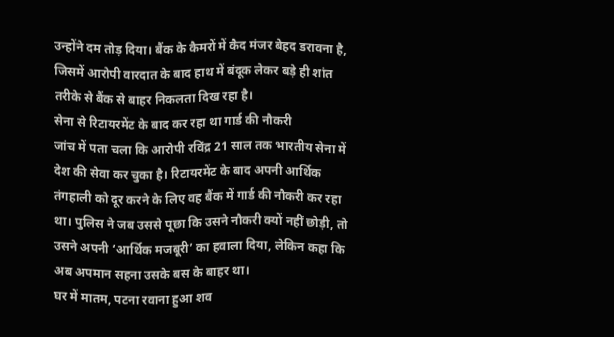उन्होंने दम तोड़ दिया। बैंक के कैमरों में कैद मंजर बेहद डरावना है, जिसमें आरोपी वारदात के बाद हाथ में बंदूक लेकर बड़े ही शांत तरीके से बैंक से बाहर निकलता दिख रहा है।
सेना से रिटायरमेंट के बाद कर रहा था गार्ड की नौकरी
जांच में पता चला कि आरोपी रविंद्र 21 साल तक भारतीय सेना में देश की सेवा कर चुका है। रिटायरमेंट के बाद अपनी आर्थिक तंगहाली को दूर करने के लिए वह बैंक में गार्ड की नौकरी कर रहा था। पुलिस ने जब उससे पूछा कि उसने नौकरी क्यों नहीं छोड़ी, तो उसने अपनी ‘आर्थिक मजबूरी’ का हवाला दिया, लेकिन कहा कि अब अपमान सहना उसके बस के बाहर था।
घर में मातम, पटना रवाना हुआ शव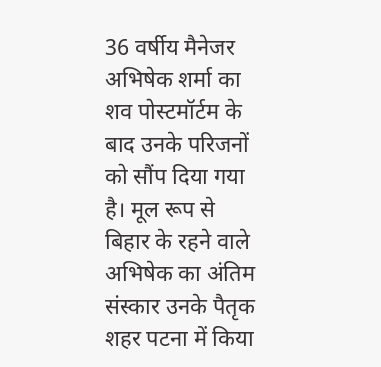36 वर्षीय मैनेजर अभिषेक शर्मा का शव पोस्टमॉर्टम के बाद उनके परिजनों को सौंप दिया गया है। मूल रूप से बिहार के रहने वाले अभिषेक का अंतिम संस्कार उनके पैतृक शहर पटना में किया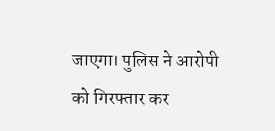जाएगा। पुलिस ने आरोपी को गिरफ्तार कर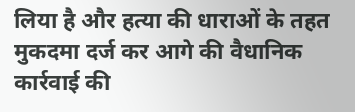लिया है और हत्या की धाराओं के तहत मुकदमा दर्ज कर आगे की वैधानिक कार्रवाई की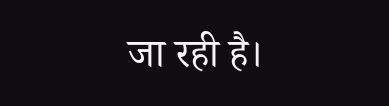जा रही है।